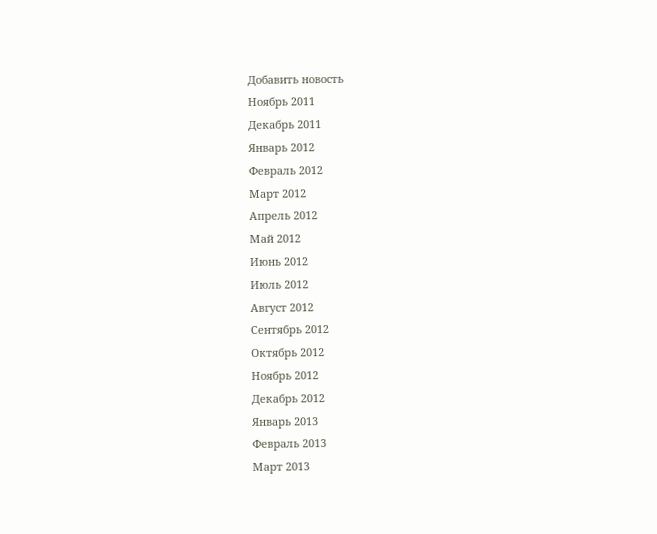Добавить новость
Ноябрь 2011
Декабрь 2011
Январь 2012
Февраль 2012
Март 2012
Апрель 2012
Май 2012
Июнь 2012
Июль 2012
Август 2012
Сентябрь 2012
Октябрь 2012
Ноябрь 2012
Декабрь 2012
Январь 2013
Февраль 2013
Март 2013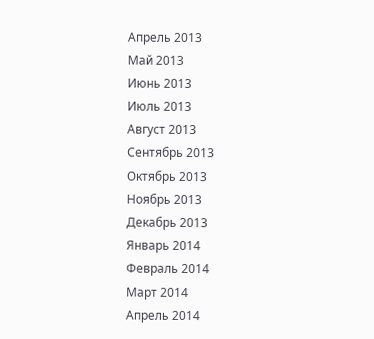Апрель 2013
Май 2013
Июнь 2013
Июль 2013
Август 2013
Сентябрь 2013
Октябрь 2013
Ноябрь 2013
Декабрь 2013
Январь 2014
Февраль 2014
Март 2014
Апрель 2014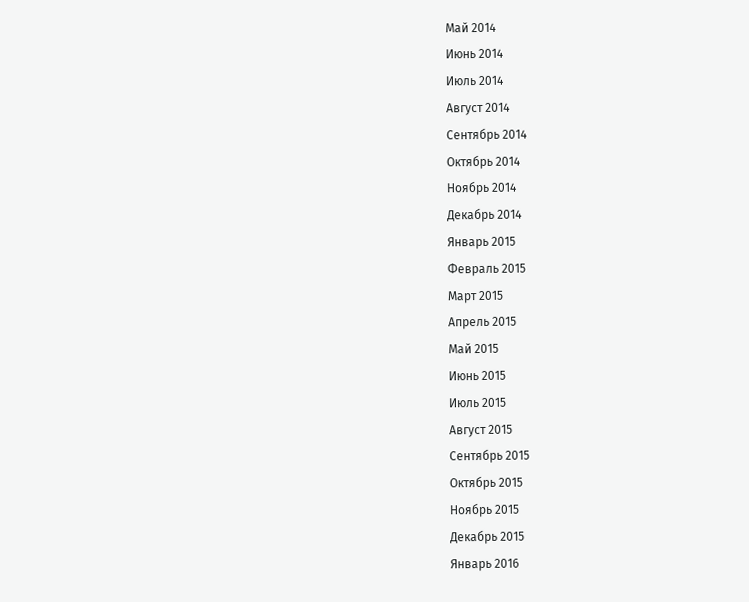Май 2014
Июнь 2014
Июль 2014
Август 2014
Сентябрь 2014
Октябрь 2014
Ноябрь 2014
Декабрь 2014
Январь 2015
Февраль 2015
Март 2015
Апрель 2015
Май 2015
Июнь 2015
Июль 2015
Август 2015
Сентябрь 2015
Октябрь 2015
Ноябрь 2015
Декабрь 2015
Январь 2016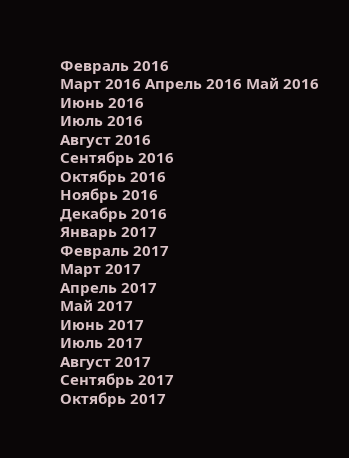Февраль 2016
Март 2016 Апрель 2016 Май 2016
Июнь 2016
Июль 2016
Август 2016
Сентябрь 2016
Октябрь 2016
Ноябрь 2016
Декабрь 2016
Январь 2017
Февраль 2017
Март 2017
Апрель 2017
Май 2017
Июнь 2017
Июль 2017
Август 2017
Сентябрь 2017
Октябрь 2017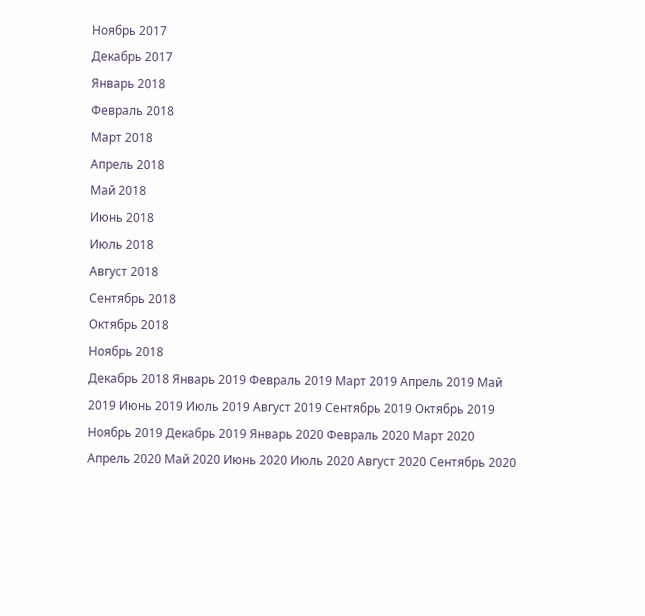Ноябрь 2017
Декабрь 2017
Январь 2018
Февраль 2018
Март 2018
Апрель 2018
Май 2018
Июнь 2018
Июль 2018
Август 2018
Сентябрь 2018
Октябрь 2018
Ноябрь 2018
Декабрь 2018 Январь 2019 Февраль 2019 Март 2019 Апрель 2019 Май 2019 Июнь 2019 Июль 2019 Август 2019 Сентябрь 2019 Октябрь 2019 Ноябрь 2019 Декабрь 2019 Январь 2020 Февраль 2020 Март 2020 Апрель 2020 Май 2020 Июнь 2020 Июль 2020 Август 2020 Сентябрь 2020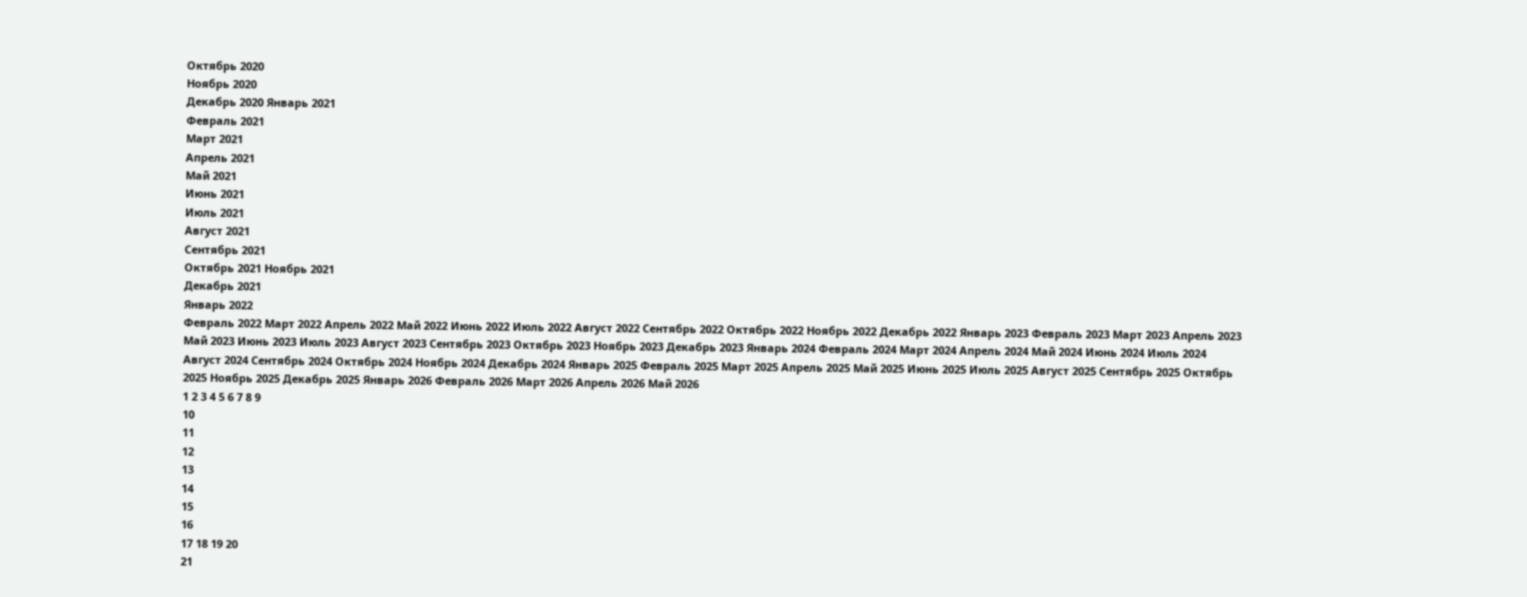Октябрь 2020
Ноябрь 2020
Декабрь 2020 Январь 2021
Февраль 2021
Март 2021
Апрель 2021
Май 2021
Июнь 2021
Июль 2021
Август 2021
Сентябрь 2021
Октябрь 2021 Ноябрь 2021
Декабрь 2021
Январь 2022
Февраль 2022 Март 2022 Апрель 2022 Май 2022 Июнь 2022 Июль 2022 Август 2022 Сентябрь 2022 Октябрь 2022 Ноябрь 2022 Декабрь 2022 Январь 2023 Февраль 2023 Март 2023 Апрель 2023 Май 2023 Июнь 2023 Июль 2023 Август 2023 Сентябрь 2023 Октябрь 2023 Ноябрь 2023 Декабрь 2023 Январь 2024 Февраль 2024 Март 2024 Апрель 2024 Май 2024 Июнь 2024 Июль 2024 Август 2024 Сентябрь 2024 Октябрь 2024 Ноябрь 2024 Декабрь 2024 Январь 2025 Февраль 2025 Март 2025 Апрель 2025 Май 2025 Июнь 2025 Июль 2025 Август 2025 Сентябрь 2025 Октябрь 2025 Ноябрь 2025 Декабрь 2025 Январь 2026 Февраль 2026 Март 2026 Апрель 2026 Май 2026
1 2 3 4 5 6 7 8 9
10
11
12
13
14
15
16
17 18 19 20
21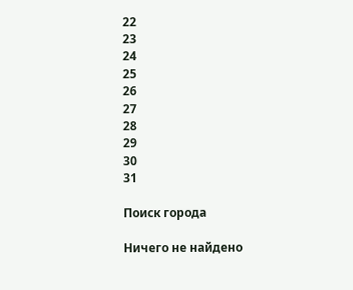22
23
24
25
26
27
28
29
30
31

Поиск города

Ничего не найдено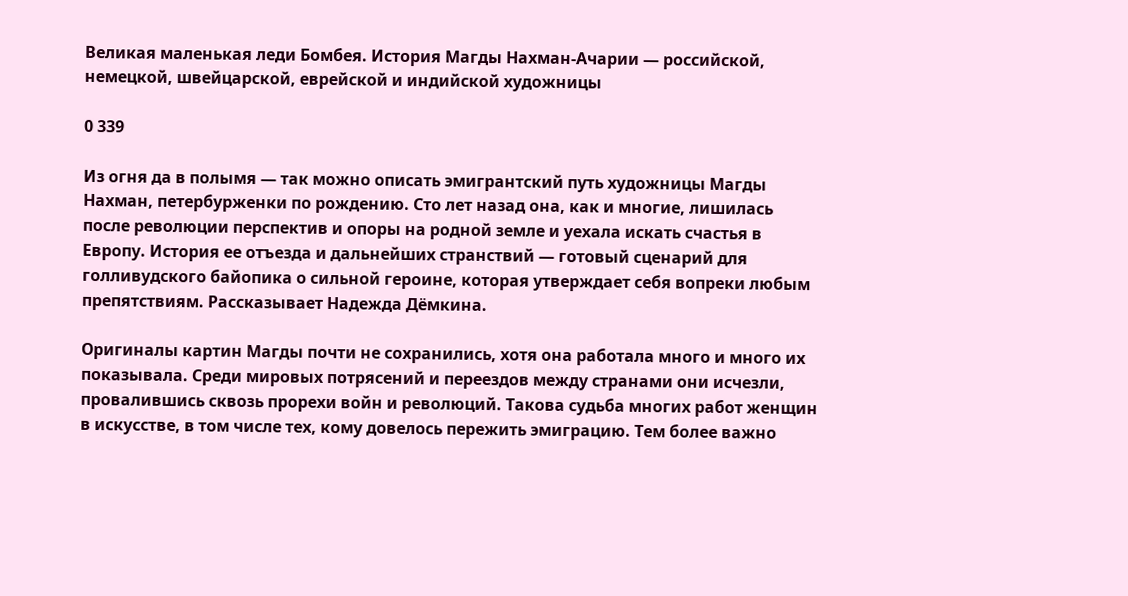Великая маленькая леди Бомбея. История Магды Нахман-Ачарии — российской, немецкой, швейцарской, еврейской и индийской художницы

0 339

Из огня да в полымя — так можно описать эмигрантский путь художницы Магды Нахман, петербурженки по рождению. Сто лет назад она, как и многие, лишилась после революции перспектив и опоры на родной земле и уехала искать счастья в Европу. История ее отъезда и дальнейших странствий — готовый сценарий для голливудского байопика о сильной героине, которая утверждает себя вопреки любым препятствиям. Рассказывает Надежда Дёмкина.

Оригиналы картин Магды почти не сохранились, хотя она работала много и много их показывала. Среди мировых потрясений и переездов между странами они исчезли, провалившись сквозь прорехи войн и революций. Такова судьба многих работ женщин в искусстве, в том числе тех, кому довелось пережить эмиграцию. Тем более важно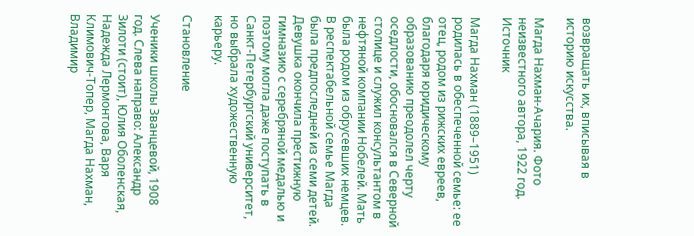возвращать их, вписывая в историю искусства.

Магда Нахман-Ачария. Фото неизвестного автора, 1922 год. Источник

Магда Нахман (1889–1951) родилась в обеспеченной семье: ее отец, родом из рижских евреев, благодаря юридическому образованию преодолел черту оседлости, обосновался в Северной столице и служил консультантом в нефтяной компании Нобелей. Мать была родом из обрусевших немцев. В респектабельной семье Магда была предпоследней из семи детей. Девушка окончила престижную гимназию с серебряной медалью и поэтому могла даже поступать в Санкт-Петербургский университет, но выбрала художественную карьеру.

Становление

Ученики школы Званцевой, 1908 год. Слева направо: Александр Зилоти (стоит), Юлия Оболенская, Надежда Лермонтова, Варя Климович-Топер, Магда Нахман, Владимир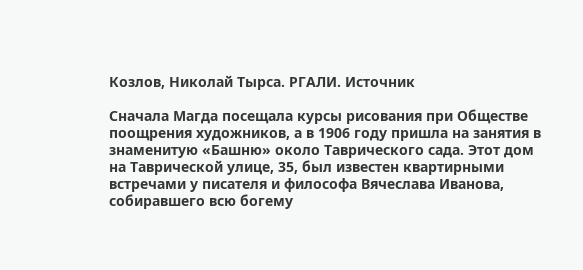Козлов, Николай Тырса. РГАЛИ. Источник

Сначала Магда посещала курсы рисования при Обществе поощрения художников, а в 1906 году пришла на занятия в знаменитую «Башню» около Таврического сада. Этот дом на Таврической улице, 35, был известен квартирными встречами у писателя и философа Вячеслава Иванова, собиравшего всю богему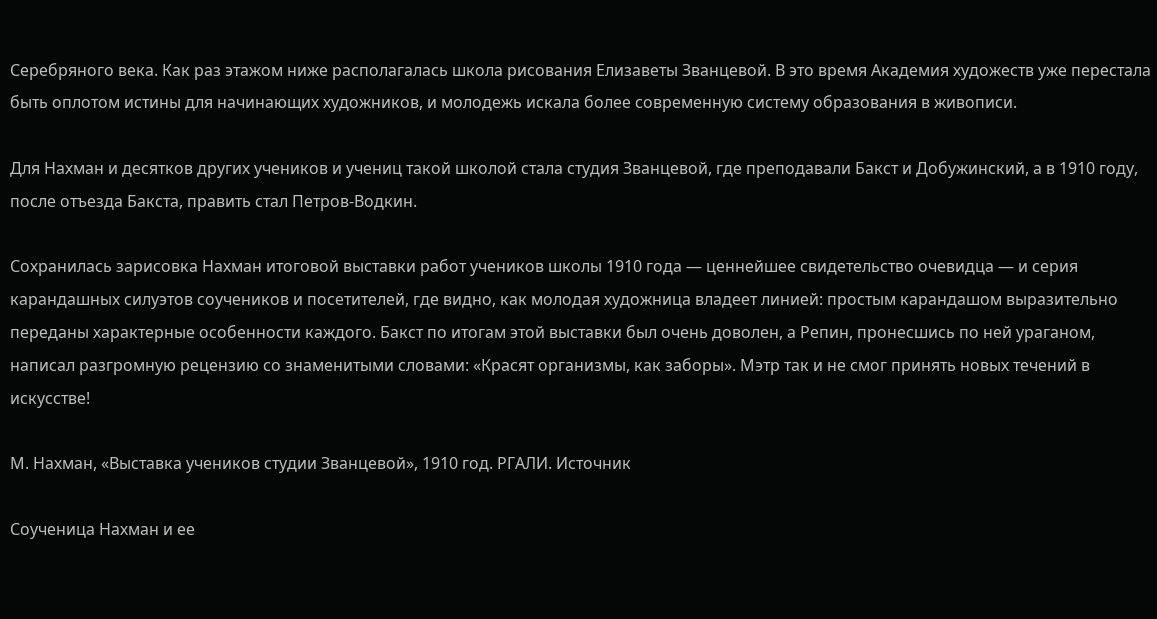Серебряного века. Как раз этажом ниже располагалась школа рисования Елизаветы Званцевой. В это время Академия художеств уже перестала быть оплотом истины для начинающих художников, и молодежь искала более современную систему образования в живописи.

Для Нахман и десятков других учеников и учениц такой школой стала студия Званцевой, где преподавали Бакст и Добужинский, а в 1910 году, после отъезда Бакста, править стал Петров-Водкин.

Сохранилась зарисовка Нахман итоговой выставки работ учеников школы 1910 года — ценнейшее свидетельство очевидца — и серия карандашных силуэтов соучеников и посетителей, где видно, как молодая художница владеет линией: простым карандашом выразительно переданы характерные особенности каждого. Бакст по итогам этой выставки был очень доволен, а Репин, пронесшись по ней ураганом, написал разгромную рецензию со знаменитыми словами: «Красят организмы, как заборы». Мэтр так и не смог принять новых течений в искусстве!

М. Нахман, «Выставка учеников студии Званцевой», 1910 год. РГАЛИ. Источник

Соученица Нахман и ее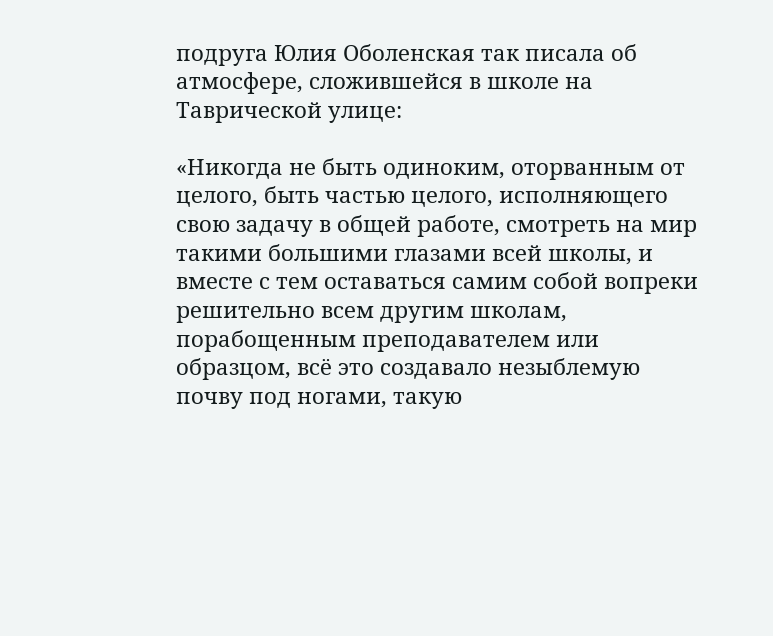подруга Юлия Оболенская так писала об атмосфере, сложившейся в школе на Таврической улице:

«Никогда не быть одиноким, оторванным от целого, быть частью целого, исполняющего свою задачу в общей работе, смотреть на мир такими большими глазами всей школы, и вместе с тем оставаться самим собой вопреки решительно всем другим школам, порабощенным преподавателем или образцом, всё это создавало незыблемую почву под ногами, такую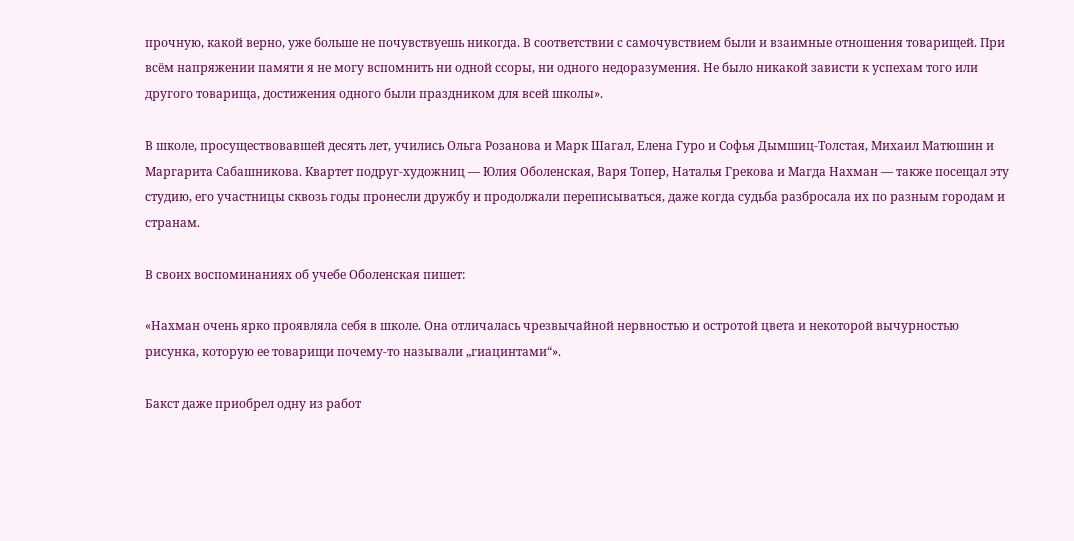прочную, какой верно, уже больше не почувствуешь никогда. В соответствии с самочувствием были и взаимные отношения товарищей. При всём напряжении памяти я не могу вспомнить ни одной ссоры, ни одного недоразумения. Не было никакой зависти к успехам того или другого товарища, достижения одного были праздником для всей школы».

В школе, просуществовавшей десять лет, учились Ольга Розанова и Марк Шагал, Елена Гуро и Софья Дымшиц-Толстая, Михаил Матюшин и Маргарита Сабашникова. Квартет подруг-художниц — Юлия Оболенская, Варя Топер, Наталья Грекова и Магда Нахман — также посещал эту студию, его участницы сквозь годы пронесли дружбу и продолжали переписываться, даже когда судьба разбросала их по разным городам и странам.

В своих воспоминаниях об учебе Оболенская пишет:

«Нахман очень ярко проявляла себя в школе. Она отличалась чрезвычайной нервностью и остротой цвета и некоторой вычурностью рисунка, которую ее товарищи почему-то называли „гиацинтами“».

Бакст даже приобрел одну из работ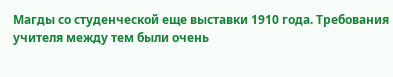Магды со студенческой еще выставки 1910 года. Требования учителя между тем были очень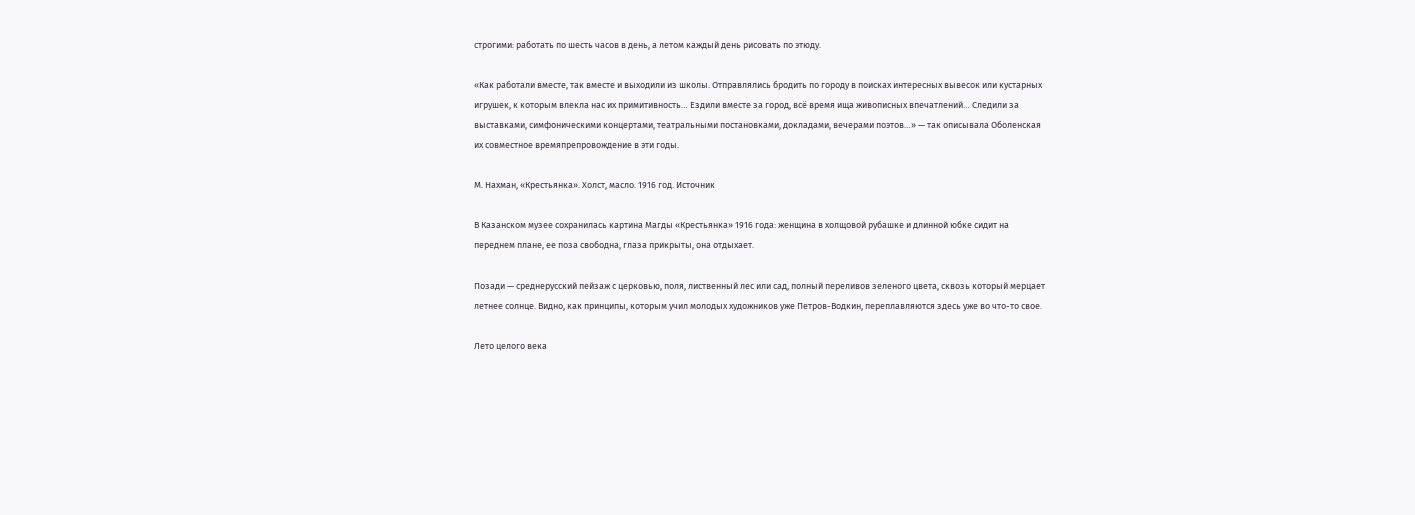строгими: работать по шесть часов в день, а летом каждый день рисовать по этюду.

«Как работали вместе, так вместе и выходили из школы. Отправлялись бродить по городу в поисках интересных вывесок или кустарных игрушек, к которым влекла нас их примитивность… Ездили вместе за город, всё время ища живописных впечатлений… Следили за выставками, симфоническими концертами, театральными постановками, докладами, вечерами поэтов…» — так описывала Оболенская их совместное времяпрепровождение в эти годы.

М. Нахман, «Крестьянка». Холст, масло. 1916 год. Источник

В Казанском музее сохранилась картина Магды «Крестьянка» 1916 года: женщина в холщовой рубашке и длинной юбке сидит на переднем плане, ее поза свободна, глаза прикрыты, она отдыхает.

Позади — среднерусский пейзаж с церковью, поля, лиственный лес или сад, полный переливов зеленого цвета, сквозь который мерцает летнее солнце. Видно, как принципы, которым учил молодых художников уже Петров-Водкин, переплавляются здесь уже во что-то свое.

Лето целого века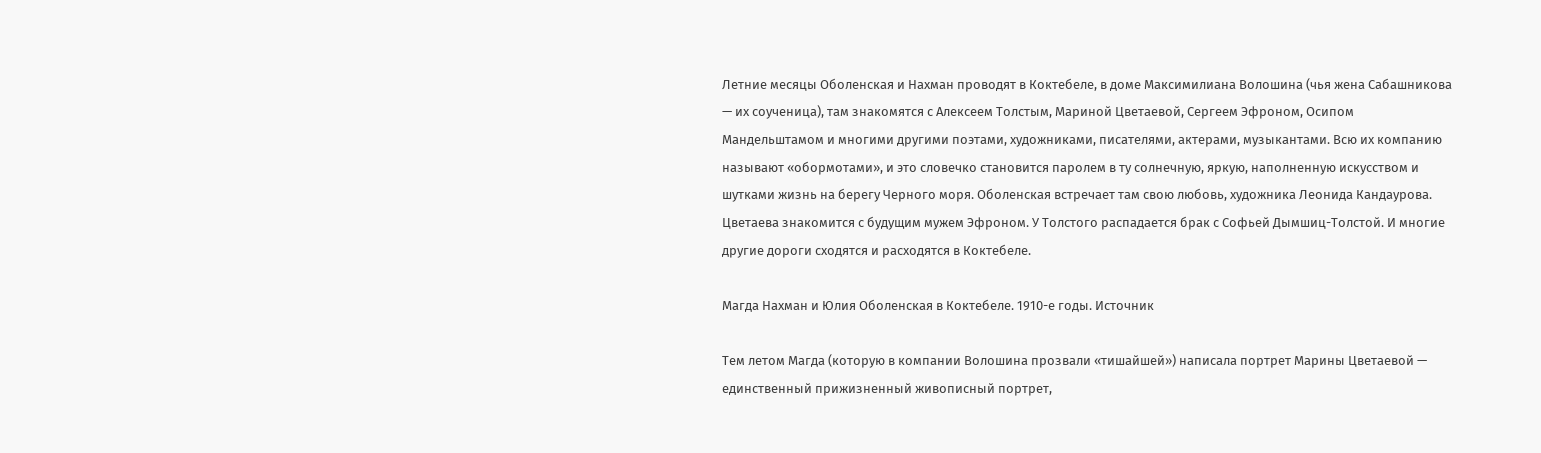Летние месяцы Оболенская и Нахман проводят в Коктебеле, в доме Максимилиана Волошина (чья жена Сабашникова — их соученица), там знакомятся с Алексеем Толстым, Мариной Цветаевой, Сергеем Эфроном, Осипом Мандельштамом и многими другими поэтами, художниками, писателями, актерами, музыкантами. Всю их компанию называют «обормотами», и это словечко становится паролем в ту солнечную, яркую, наполненную искусством и шутками жизнь на берегу Черного моря. Оболенская встречает там свою любовь, художника Леонида Кандаурова. Цветаева знакомится с будущим мужем Эфроном. У Толстого распадается брак с Софьей Дымшиц-Толстой. И многие другие дороги сходятся и расходятся в Коктебеле.

Магда Нахман и Юлия Оболенская в Коктебеле. 1910-е годы. Источник

Тем летом Магда (которую в компании Волошина прозвали «тишайшей») написала портрет Марины Цветаевой — единственный прижизненный живописный портрет,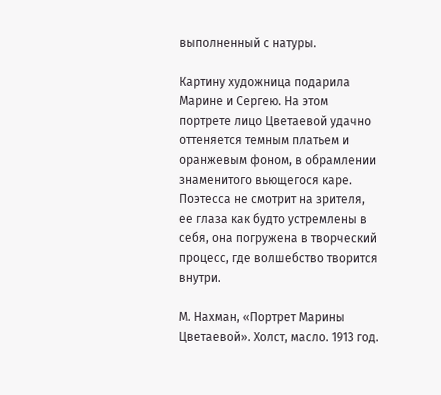выполненный с натуры.

Картину художница подарила Марине и Сергею. На этом портрете лицо Цветаевой удачно оттеняется темным платьем и оранжевым фоном, в обрамлении знаменитого вьющегося каре. Поэтесса не смотрит на зрителя, ее глаза как будто устремлены в себя, она погружена в творческий процесс, где волшебство творится внутри.

М. Нахман, «Портрет Марины Цветаевой». Холст, масло. 1913 год.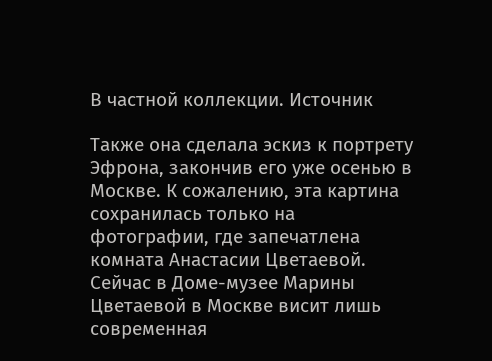В частной коллекции. Источник

Также она сделала эскиз к портрету Эфрона, закончив его уже осенью в Москве. К сожалению, эта картина сохранилась только на фотографии, где запечатлена комната Анастасии Цветаевой. Сейчас в Доме-музее Марины Цветаевой в Москве висит лишь современная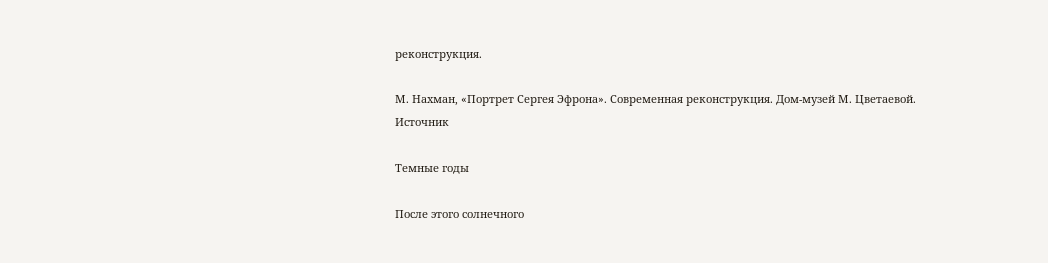реконструкция.

М. Нахман, «Портрет Сергея Эфрона». Современная реконструкция. Дом-музей М. Цветаевой. Источник

Темные годы

После этого солнечного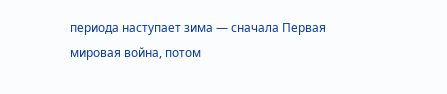периода наступает зима — сначала Первая мировая война, потом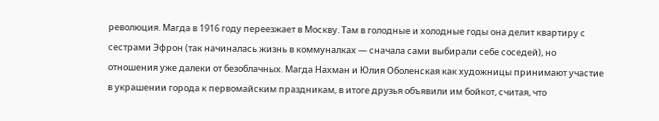революция. Магда в 1916 году переезжает в Москву. Там в голодные и холодные годы она делит квартиру с сестрами Эфрон (так начиналась жизнь в коммуналках — сначала сами выбирали себе соседей), но отношения уже далеки от безоблачных. Магда Нахман и Юлия Оболенская как художницы принимают участие в украшении города к первомайским праздникам, в итоге друзья объявили им бойкот, считая, что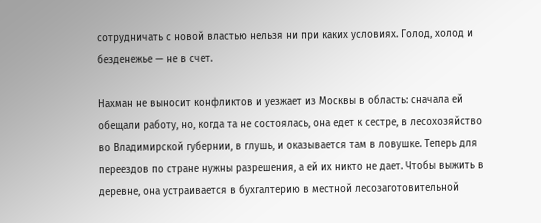сотрудничать с новой властью нельзя ни при каких условиях. Голод, холод и безденежье — не в счет.

Нахман не выносит конфликтов и уезжает из Москвы в область: сначала ей обещали работу, но, когда та не состоялась, она едет к сестре, в лесохозяйство во Владимирской губернии, в глушь, и оказывается там в ловушке. Теперь для переездов по стране нужны разрешения, а ей их никто не дает. Чтобы выжить в деревне, она устраивается в бухгалтерию в местной лесозаготовительной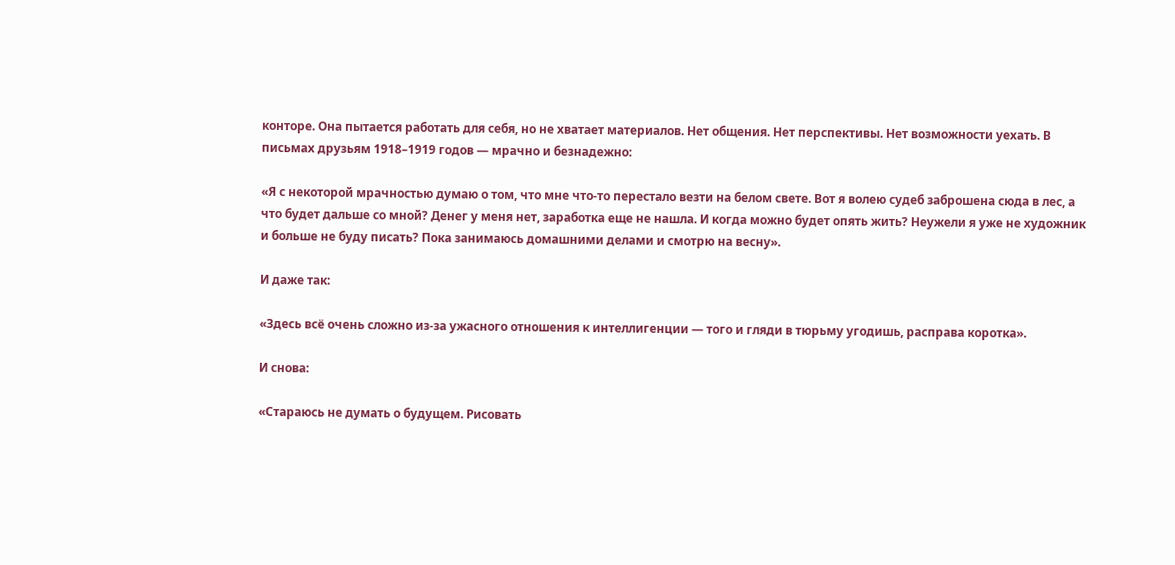конторе. Она пытается работать для себя, но не хватает материалов. Нет общения. Нет перспективы. Нет возможности уехать. В письмах друзьям 1918–1919 годов — мрачно и безнадежно:

«Я с некоторой мрачностью думаю о том, что мне что-то перестало везти на белом свете. Вот я волею судеб заброшена сюда в лес, а что будет дальше со мной? Денег у меня нет, заработка еще не нашла. И когда можно будет опять жить? Неужели я уже не художник и больше не буду писать? Пока занимаюсь домашними делами и смотрю на весну».

И даже так:

«Здесь всё очень сложно из-за ужасного отношения к интеллигенции — того и гляди в тюрьму угодишь, расправа коротка».

И снова:

«Стараюсь не думать о будущем. Рисовать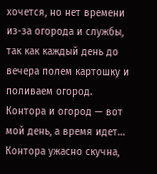хочется, но нет времени из-за огорода и службы, так как каждый день до вечера полем картошку и поливаем огород. Контора и огород — вот мой день, а время идет… Контора ужасно скучна,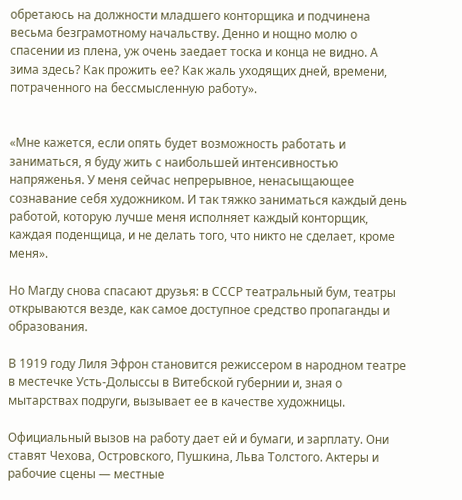обретаюсь на должности младшего конторщика и подчинена весьма безграмотному начальству. Денно и нощно молю о спасении из плена, уж очень заедает тоска и конца не видно. А зима здесь? Как прожить ее? Как жаль уходящих дней, времени, потраченного на бессмысленную работу».


«Мне кажется, если опять будет возможность работать и заниматься, я буду жить с наибольшей интенсивностью напряженья. У меня сейчас непрерывное, ненасыщающее сознавание себя художником. И так тяжко заниматься каждый день работой, которую лучше меня исполняет каждый конторщик, каждая поденщица, и не делать того, что никто не сделает, кроме меня».

Но Магду снова спасают друзья: в СССР театральный бум, театры открываются везде, как самое доступное средство пропаганды и образования.

В 1919 году Лиля Эфрон становится режиссером в народном театре в местечке Усть-Долыссы в Витебской губернии и, зная о мытарствах подруги, вызывает ее в качестве художницы.

Официальный вызов на работу дает ей и бумаги, и зарплату. Они ставят Чехова, Островского, Пушкина, Льва Толстого. Актеры и рабочие сцены — местные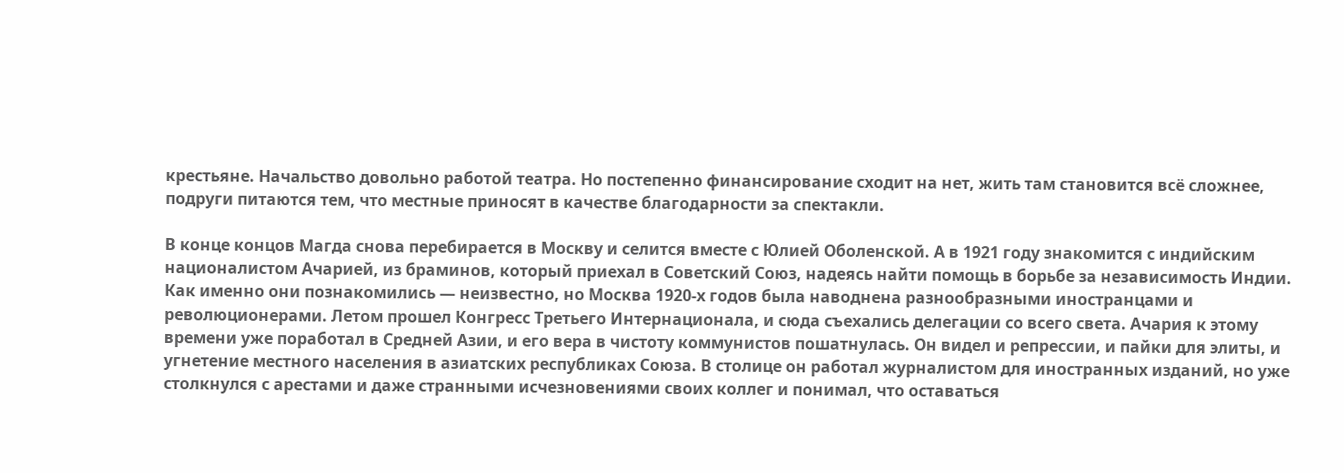крестьяне. Начальство довольно работой театра. Но постепенно финансирование сходит на нет, жить там становится всё сложнее, подруги питаются тем, что местные приносят в качестве благодарности за спектакли.

В конце концов Магда снова перебирается в Москву и селится вместе с Юлией Оболенской. А в 1921 году знакомится с индийским националистом Ачарией, из браминов, который приехал в Советский Союз, надеясь найти помощь в борьбе за независимость Индии. Как именно они познакомились — неизвестно, но Москва 1920-х годов была наводнена разнообразными иностранцами и революционерами. Летом прошел Конгресс Третьего Интернационала, и сюда съехались делегации со всего света. Ачария к этому времени уже поработал в Средней Азии, и его вера в чистоту коммунистов пошатнулась. Он видел и репрессии, и пайки для элиты, и угнетение местного населения в азиатских республиках Союза. В столице он работал журналистом для иностранных изданий, но уже столкнулся с арестами и даже странными исчезновениями своих коллег и понимал, что оставаться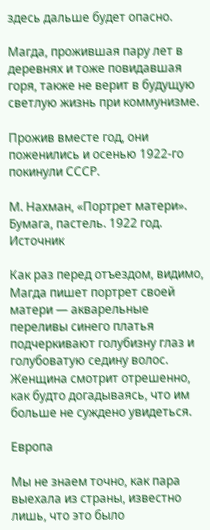здесь дальше будет опасно.

Магда, прожившая пару лет в деревнях и тоже повидавшая горя, также не верит в будущую светлую жизнь при коммунизме.

Прожив вместе год, они поженились и осенью 1922-го покинули СССР.

М. Нахман, «Портрет матери». Бумага, пастель. 1922 год. Источник

Как раз перед отъездом, видимо, Магда пишет портрет своей матери — акварельные переливы синего платья подчеркивают голубизну глаз и голубоватую седину волос. Женщина смотрит отрешенно, как будто догадываясь, что им больше не суждено увидеться.

Европа

Мы не знаем точно, как пара выехала из страны, известно лишь, что это было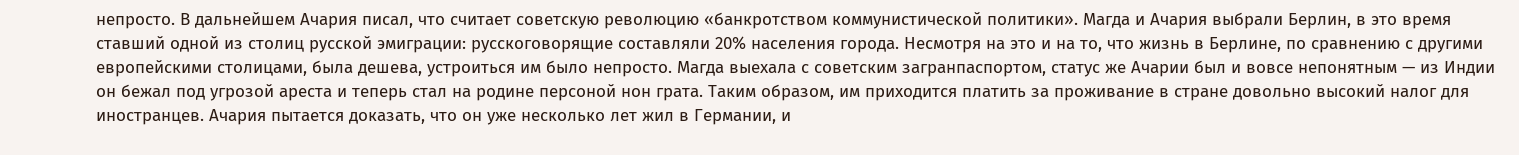непросто. В дальнейшем Ачария писал, что считает советскую революцию «банкротством коммунистической политики». Магда и Ачария выбрали Берлин, в это время ставший одной из столиц русской эмиграции: русскоговорящие составляли 20% населения города. Несмотря на это и на то, что жизнь в Берлине, по сравнению с другими европейскими столицами, была дешева, устроиться им было непросто. Магда выехала с советским загранпаспортом, статус же Ачарии был и вовсе непонятным — из Индии он бежал под угрозой ареста и теперь стал на родине персоной нон грата. Таким образом, им приходится платить за проживание в стране довольно высокий налог для иностранцев. Ачария пытается доказать, что он уже несколько лет жил в Германии, и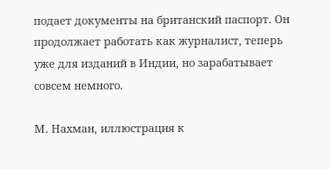подает документы на британский паспорт. Он продолжает работать как журналист, теперь уже для изданий в Индии, но зарабатывает совсем немного.

М. Нахман, иллюстрация к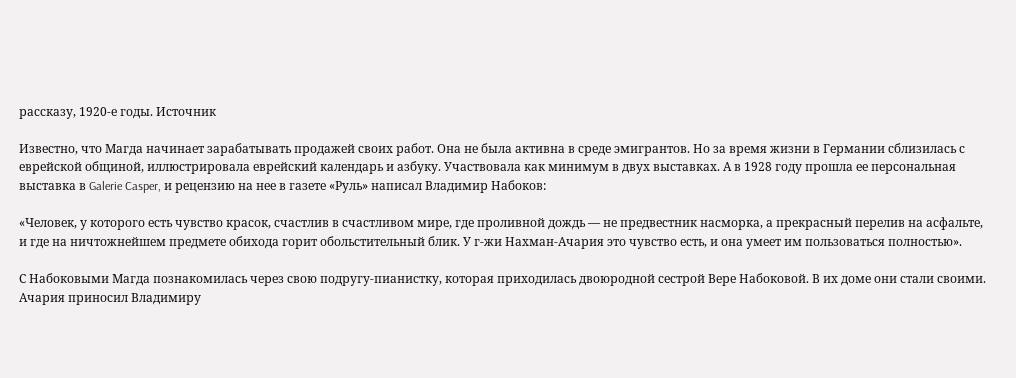рассказу, 1920-е годы. Источник

Известно, что Магда начинает зарабатывать продажей своих работ. Она не была активна в среде эмигрантов. Но за время жизни в Германии сблизилась с еврейской общиной, иллюстрировала еврейский календарь и азбуку. Участвовала как минимум в двух выставках. А в 1928 году прошла ее персональная выставка в Galerie Casper, и рецензию на нее в газете «Руль» написал Владимир Набоков:

«Человек, у которого есть чувство красок, счастлив в счастливом мире, где проливной дождь — не предвестник насморка, а прекрасный перелив на асфальте, и где на ничтожнейшем предмете обихода горит обольстительный блик. У г-жи Нахман-Ачария это чувство есть, и она умеет им пользоваться полностью».

С Набоковыми Магда познакомилась через свою подругу-пианистку, которая приходилась двоюродной сестрой Вере Набоковой. В их доме они стали своими. Ачария приносил Владимиру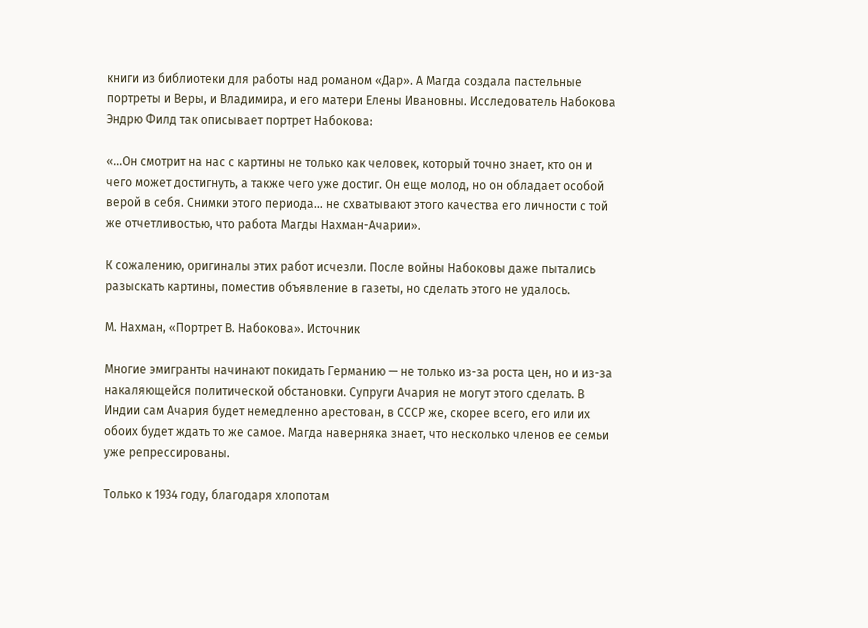книги из библиотеки для работы над романом «Дар». А Магда создала пастельные портреты и Веры, и Владимира, и его матери Елены Ивановны. Исследователь Набокова Эндрю Филд так описывает портрет Набокова:

«…Он смотрит на нас с картины не только как человек, который точно знает, кто он и чего может достигнуть, а также чего уже достиг. Он еще молод, но он обладает особой верой в себя. Снимки этого периода… не схватывают этого качества его личности с той же отчетливостью, что работа Магды Нахман-Ачарии».

К сожалению, оригиналы этих работ исчезли. После войны Набоковы даже пытались разыскать картины, поместив объявление в газеты, но сделать этого не удалось.

М. Нахман, «Портрет В. Набокова». Источник

Многие эмигранты начинают покидать Германию — не только из-за роста цен, но и из-за накаляющейся политической обстановки. Супруги Ачария не могут этого сделать. В Индии сам Ачария будет немедленно арестован, в СССР же, скорее всего, его или их обоих будет ждать то же самое. Магда наверняка знает, что несколько членов ее семьи уже репрессированы.

Только к 1934 году, благодаря хлопотам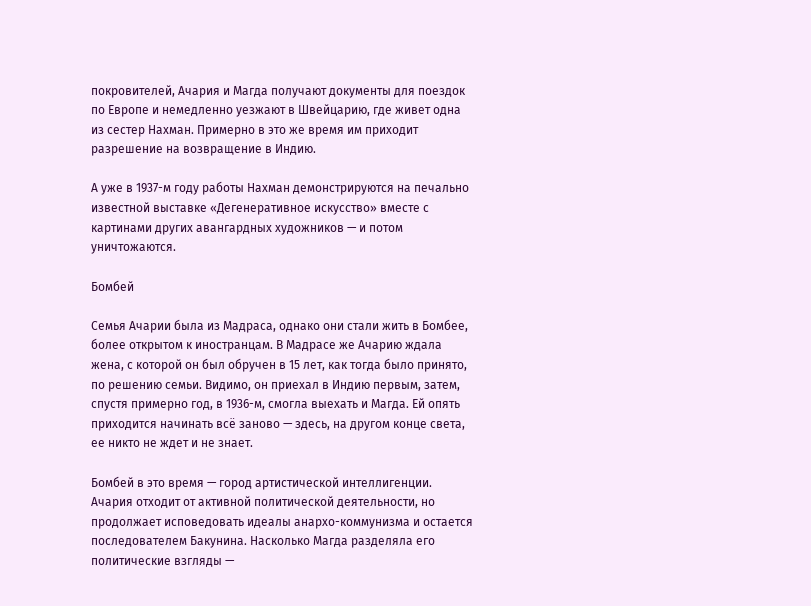покровителей, Ачария и Магда получают документы для поездок по Европе и немедленно уезжают в Швейцарию, где живет одна из сестер Нахман. Примерно в это же время им приходит разрешение на возвращение в Индию.

А уже в 1937-м году работы Нахман демонстрируются на печально известной выставке «Дегенеративное искусство» вместе с картинами других авангардных художников — и потом уничтожаются.

Бомбей

Семья Ачарии была из Мадраса, однако они стали жить в Бомбее, более открытом к иностранцам. В Мадрасе же Ачарию ждала жена, с которой он был обручен в 15 лет, как тогда было принято, по решению семьи. Видимо, он приехал в Индию первым, затем, спустя примерно год, в 1936-м, смогла выехать и Магда. Ей опять приходится начинать всё заново — здесь, на другом конце света, ее никто не ждет и не знает.

Бомбей в это время — город артистической интеллигенции. Ачария отходит от активной политической деятельности, но продолжает исповедовать идеалы анархо-коммунизма и остается последователем Бакунина. Насколько Магда разделяла его политические взгляды —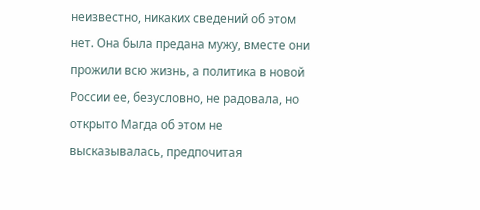неизвестно, никаких сведений об этом нет. Она была предана мужу, вместе они прожили всю жизнь, а политика в новой России ее, безусловно, не радовала, но открыто Магда об этом не высказывалась, предпочитая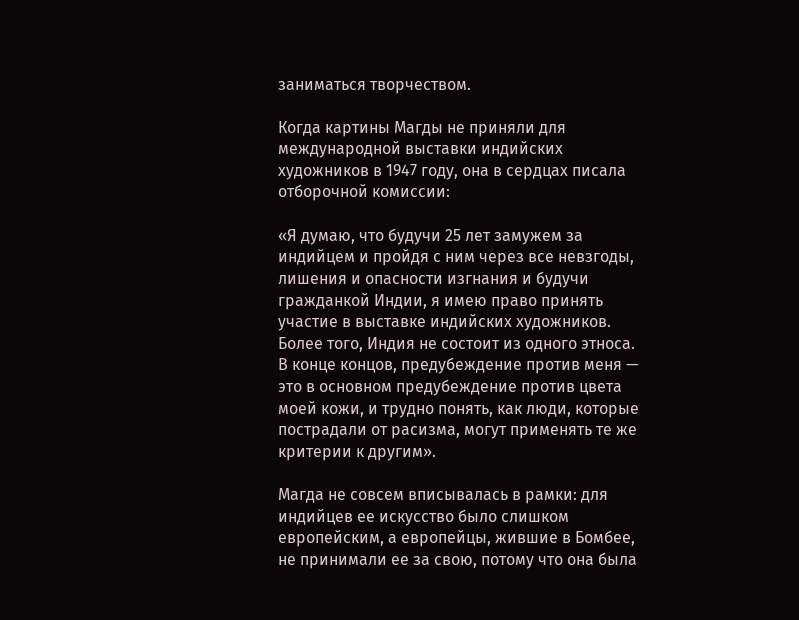заниматься творчеством.

Когда картины Магды не приняли для международной выставки индийских художников в 1947 году, она в сердцах писала отборочной комиссии:

«Я думаю, что будучи 25 лет замужем за индийцем и пройдя с ним через все невзгоды, лишения и опасности изгнания и будучи гражданкой Индии, я имею право принять участие в выставке индийских художников. Более того, Индия не состоит из одного этноса. В конце концов, предубеждение против меня — это в основном предубеждение против цвета моей кожи, и трудно понять, как люди, которые пострадали от расизма, могут применять те же критерии к другим».

Магда не совсем вписывалась в рамки: для индийцев ее искусство было слишком европейским, а европейцы, жившие в Бомбее, не принимали ее за свою, потому что она была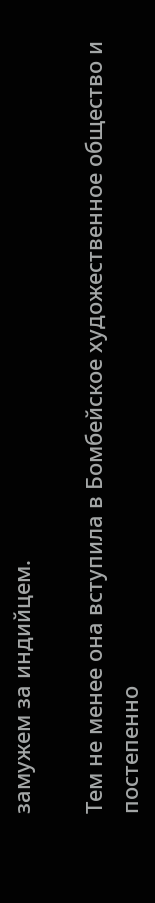замужем за индийцем.

Тем не менее она вступила в Бомбейское художественное общество и постепенно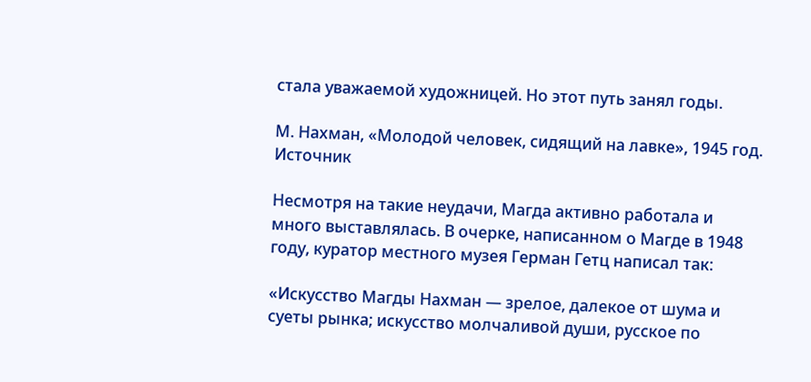стала уважаемой художницей. Но этот путь занял годы.

М. Нахман, «Молодой человек, сидящий на лавке», 1945 год. Источник

Несмотря на такие неудачи, Магда активно работала и много выставлялась. В очерке, написанном о Магде в 1948 году, куратор местного музея Герман Гетц написал так:

«Искусство Магды Нахман — зрелое, далекое от шума и суеты рынка; искусство молчаливой души, русское по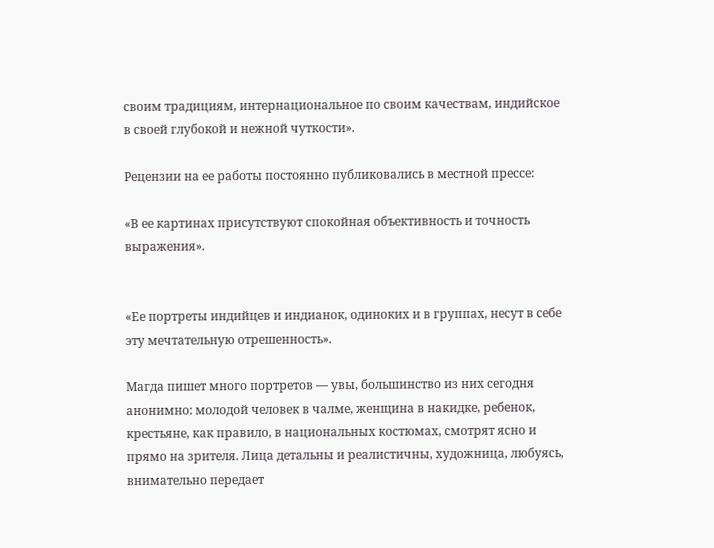своим традициям, интернациональное по своим качествам, индийское в своей глубокой и нежной чуткости».

Рецензии на ее работы постоянно публиковались в местной прессе:

«В ее картинах присутствуют спокойная объективность и точность выражения».


«Ее портреты индийцев и индианок, одиноких и в группах, несут в себе эту мечтательную отрешенность».

Магда пишет много портретов — увы, большинство из них сегодня анонимно: молодой человек в чалме, женщина в накидке, ребенок, крестьяне, как правило, в национальных костюмах, смотрят ясно и прямо на зрителя. Лица детальны и реалистичны, художница, любуясь, внимательно передает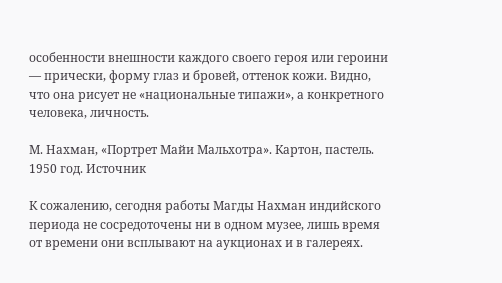особенности внешности каждого своего героя или героини — прически, форму глаз и бровей, оттенок кожи. Видно, что она рисует не «национальные типажи», а конкретного человека, личность.

М. Нахман, «Портрет Майи Мальхотра». Картон, пастель. 1950 год. Источник

К сожалению, сегодня работы Магды Нахман индийского периода не сосредоточены ни в одном музее, лишь время от времени они всплывают на аукционах и в галереях.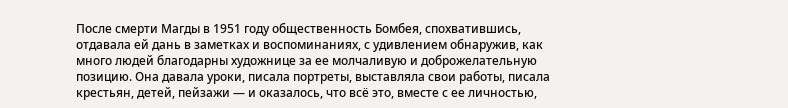После смерти Магды в 1951 году общественность Бомбея, спохватившись, отдавала ей дань в заметках и воспоминаниях, с удивлением обнаружив, как много людей благодарны художнице за ее молчаливую и доброжелательную позицию. Она давала уроки, писала портреты, выставляла свои работы, писала крестьян, детей, пейзажи — и оказалось, что всё это, вместе с ее личностью,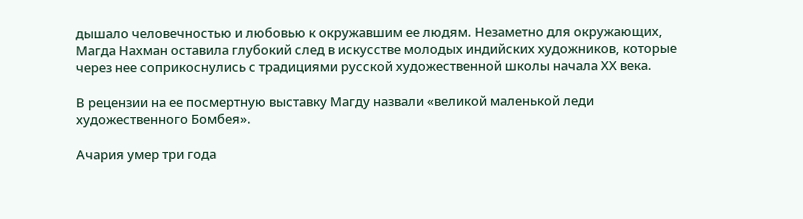дышало человечностью и любовью к окружавшим ее людям. Незаметно для окружающих, Магда Нахман оставила глубокий след в искусстве молодых индийских художников, которые через нее соприкоснулись с традициями русской художественной школы начала ХХ века.

В рецензии на ее посмертную выставку Магду назвали «великой маленькой леди художественного Бомбея».

Ачария умер три года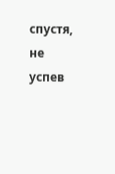спустя, не успев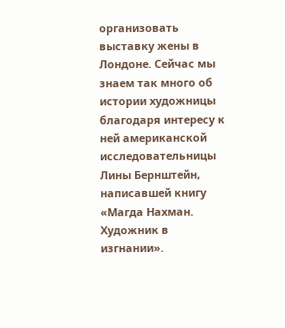организовать выставку жены в Лондоне. Сейчас мы знаем так много об истории художницы благодаря интересу к ней американской исследовательницы Лины Бернштейн, написавшей книгу «Магда Нахман. Художник в изгнании».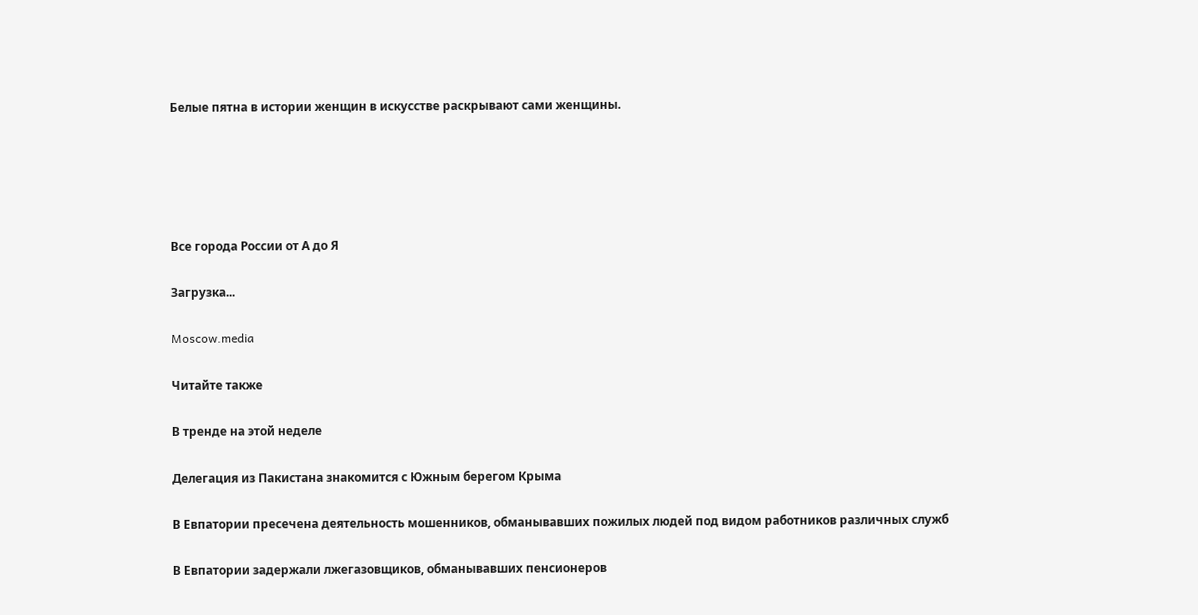Белые пятна в истории женщин в искусстве раскрывают сами женщины.





Все города России от А до Я

Загрузка...

Moscow.media

Читайте также

В тренде на этой неделе

Делегация из Пакистана знакомится с Южным берегом Крыма

В Евпатории пресечена деятельность мошенников, обманывавших пожилых людей под видом работников различных служб

В Евпатории задержали лжегазовщиков, обманывавших пенсионеров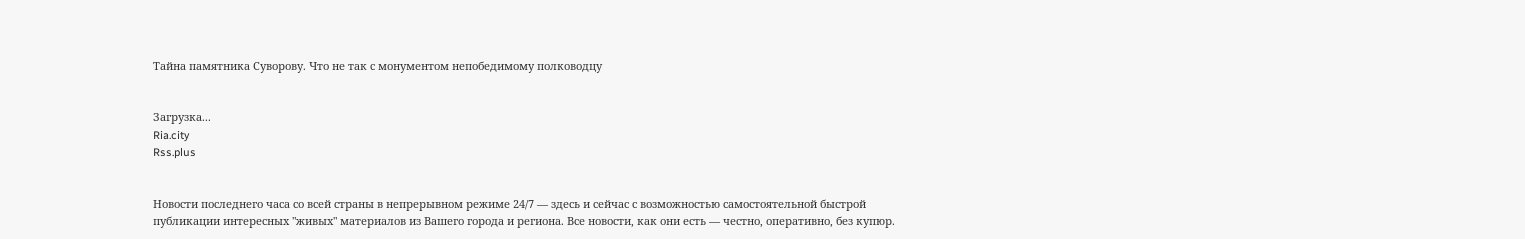Тайна памятника Суворову. Что не так с монументом непобедимому полководцу


Загрузка...
Ria.city
Rss.plus


Новости последнего часа со всей страны в непрерывном режиме 24/7 — здесь и сейчас с возможностью самостоятельной быстрой публикации интересных "живых" материалов из Вашего города и региона. Все новости, как они есть — честно, оперативно, без купюр.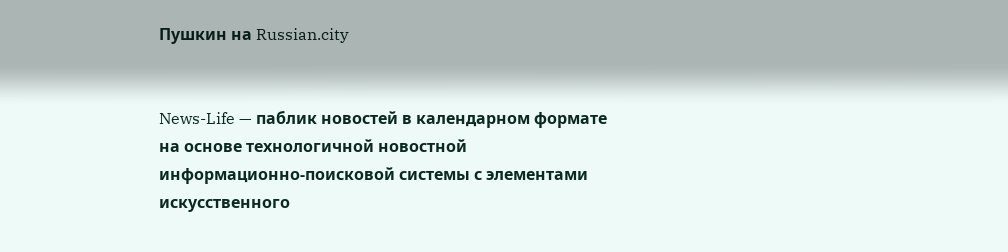Пушкин на Russian.city


News-Life — паблик новостей в календарном формате на основе технологичной новостной информационно-поисковой системы с элементами искусственного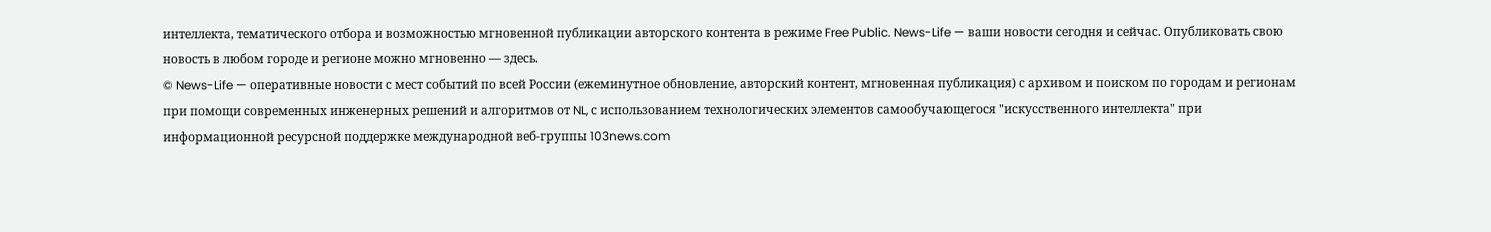интеллекта, тематического отбора и возможностью мгновенной публикации авторского контента в режиме Free Public. News-Life — ваши новости сегодня и сейчас. Опубликовать свою новость в любом городе и регионе можно мгновенно — здесь.
© News-Life — оперативные новости с мест событий по всей России (ежеминутное обновление, авторский контент, мгновенная публикация) с архивом и поиском по городам и регионам при помощи современных инженерных решений и алгоритмов от NL, с использованием технологических элементов самообучающегося "искусственного интеллекта" при информационной ресурсной поддержке международной веб-группы 103news.com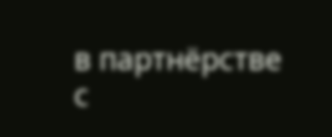в партнёрстве с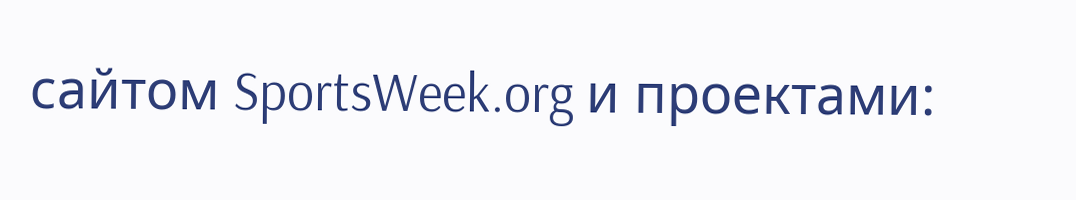сайтом SportsWeek.org и проектами: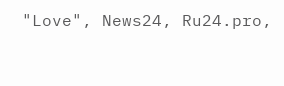"Love", News24, Ru24.pro,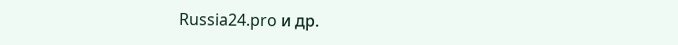Russia24.pro и др.